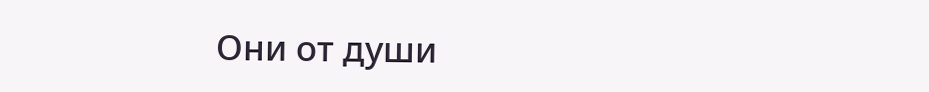Они от души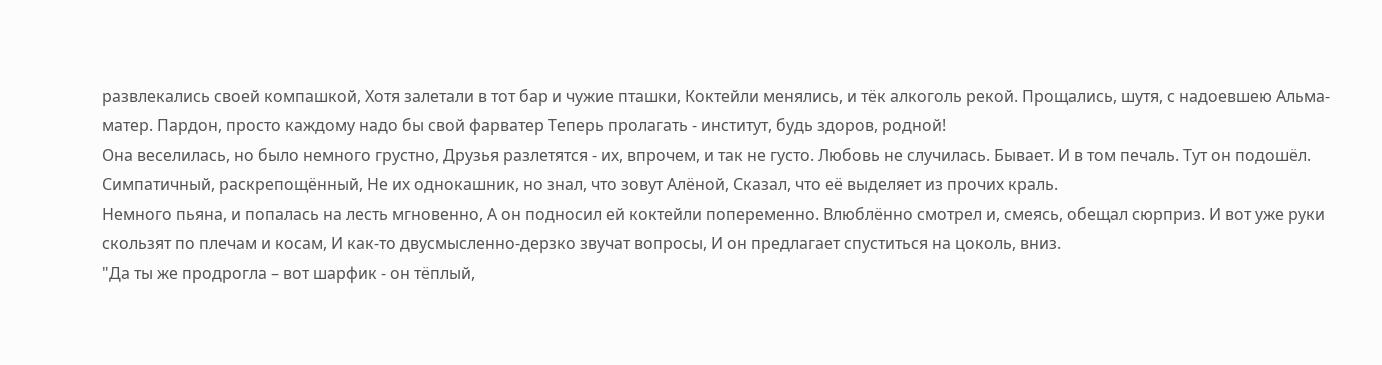развлекались своей компашкой, Хотя залетали в тот бар и чужие пташки, Коктейли менялись, и тёк алкоголь рекой. Прощались, шутя, с надоевшею Альма-матер. Пардон, просто каждому надо бы свой фарватер Теперь пролагать - институт, будь здоров, родной!
Она веселилась, но было немного грустно, Друзья разлетятся - их, впрочем, и так не густо. Любовь не случилась. Бывает. И в том печаль. Тут он подошёл. Симпатичный, раскрепощённый, Не их однокашник, но знал, что зовут Алёной, Сказал, что её выделяет из прочих краль.
Немного пьяна, и попалась на лесть мгновенно, А он подносил ей коктейли попеременно. Влюблённо смотрел и, смеясь, обещал сюрприз. И вот уже руки скользят по плечам и косам, И как-то двусмысленно-дерзко звучат вопросы, И он предлагает спуститься на цоколь, вниз.
"Да ты же продрогла – вот шарфик - он тёплый,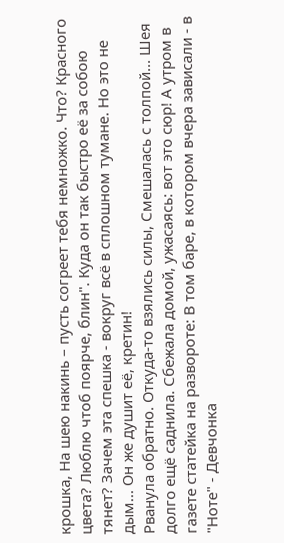крошка, На шею накинь – пусть согреет тебя немножко. Что? Красного цвета? Люблю чтоб поярче, блин". Куда он так быстро её за собою тянет? Зачем эта спешка - вокруг всё в сплошном тумане. Но это не дым... Он же душит её, кретин!
Рванула обратно. Откуда-то взялись силы, Смешалась с толпой... Шея долго ещё саднила. Сбежала домой, ужасаясь: вот это сюр! А утром в газете статейка на развороте: В том баре, в котором вчера зависали - в "Ноте" - Девчонка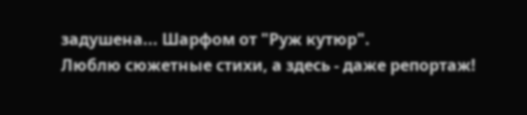задушена... Шарфом от "Руж кутюр".
Люблю сюжетные стихи, а здесь - даже репортаж!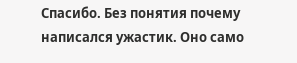Спасибо. Без понятия почему написался ужастик. Оно само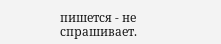пишется - не спрашивает.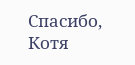Спасибо, Котя